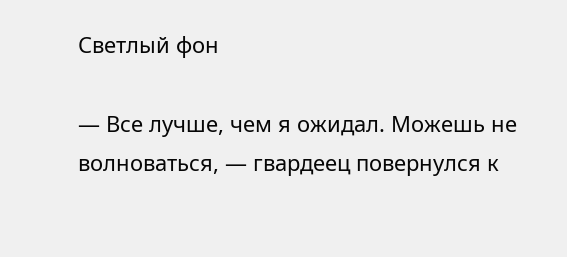Светлый фон

— Все лучше, чем я ожидал. Можешь не волноваться, — гвардеец повернулся к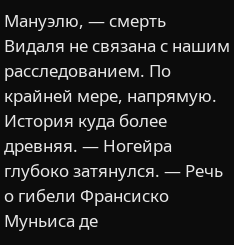Мануэлю, — смерть Видаля не связана с нашим расследованием. По крайней мере, напрямую. История куда более древняя. — Ногейра глубоко затянулся. — Речь о гибели Франсиско Муньиса де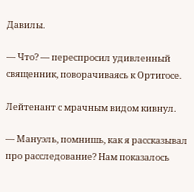Давилы.

— Что? — переспросил удивленный священник, поворачиваясь к Ортигосе.

Лейтенант с мрачным видом кивнул.

— Мануэль, помнишь, как я рассказывал про расследование? Нам показалось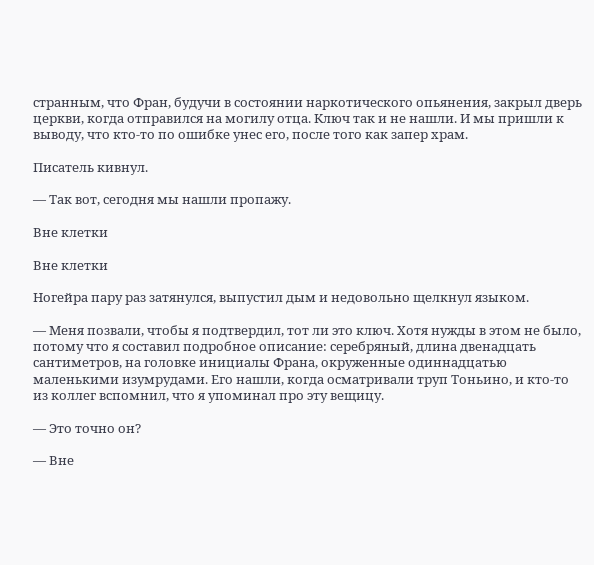странным, что Фран, будучи в состоянии наркотического опьянения, закрыл дверь церкви, когда отправился на могилу отца. Ключ так и не нашли. И мы пришли к выводу, что кто-то по ошибке унес его, после того как запер храм.

Писатель кивнул.

— Так вот, сегодня мы нашли пропажу.

Вне клетки

Вне клетки

Ногейра пару раз затянулся, выпустил дым и недовольно щелкнул языком.

— Меня позвали, чтобы я подтвердил, тот ли это ключ. Хотя нужды в этом не было, потому что я составил подробное описание: серебряный, длина двенадцать сантиметров, на головке инициалы Франа, окруженные одиннадцатью маленькими изумрудами. Его нашли, когда осматривали труп Тоньино, и кто-то из коллег вспомнил, что я упоминал про эту вещицу.

— Это точно он?

— Вне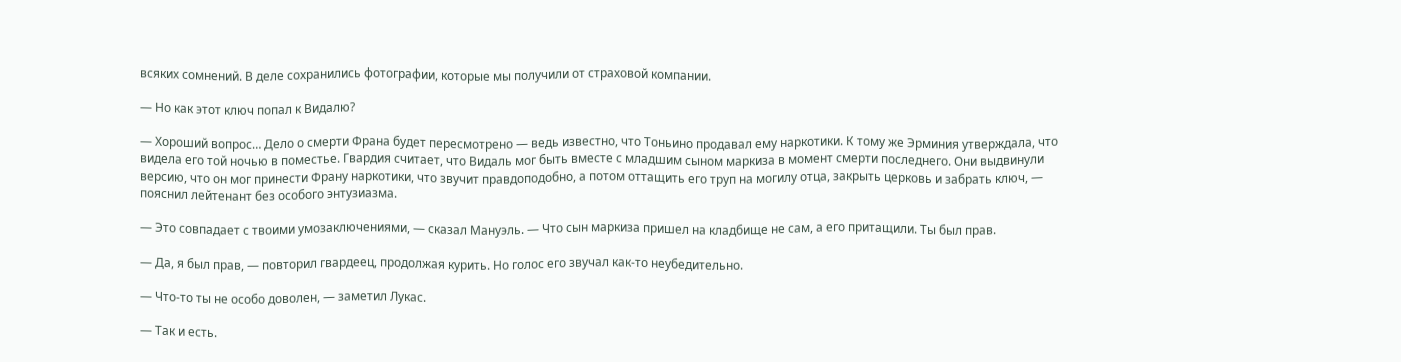всяких сомнений. В деле сохранились фотографии, которые мы получили от страховой компании.

— Но как этот ключ попал к Видалю?

— Хороший вопрос… Дело о смерти Франа будет пересмотрено — ведь известно, что Тоньино продавал ему наркотики. К тому же Эрминия утверждала, что видела его той ночью в поместье. Гвардия считает, что Видаль мог быть вместе с младшим сыном маркиза в момент смерти последнего. Они выдвинули версию, что он мог принести Франу наркотики, что звучит правдоподобно, а потом оттащить его труп на могилу отца, закрыть церковь и забрать ключ, — пояснил лейтенант без особого энтузиазма.

— Это совпадает с твоими умозаключениями, — сказал Мануэль. — Что сын маркиза пришел на кладбище не сам, а его притащили. Ты был прав.

— Да, я был прав, — повторил гвардеец, продолжая курить. Но голос его звучал как-то неубедительно.

— Что-то ты не особо доволен, — заметил Лукас.

— Так и есть.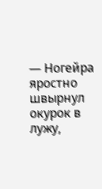— Ногейра яростно швырнул окурок в лужу,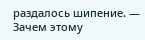раздалось шипение. — Зачем этому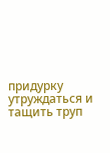придурку утруждаться и тащить труп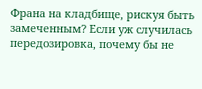Франа на кладбище, рискуя быть замеченным? Если уж случилась передозировка, почему бы не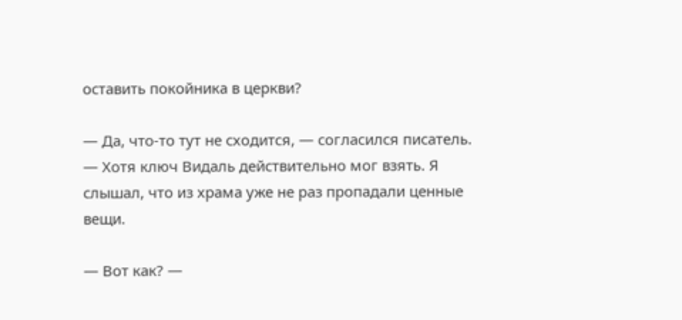оставить покойника в церкви?

— Да, что-то тут не сходится, — согласился писатель. — Хотя ключ Видаль действительно мог взять. Я слышал, что из храма уже не раз пропадали ценные вещи.

— Вот как? —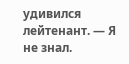удивился лейтенант. — Я не знал.